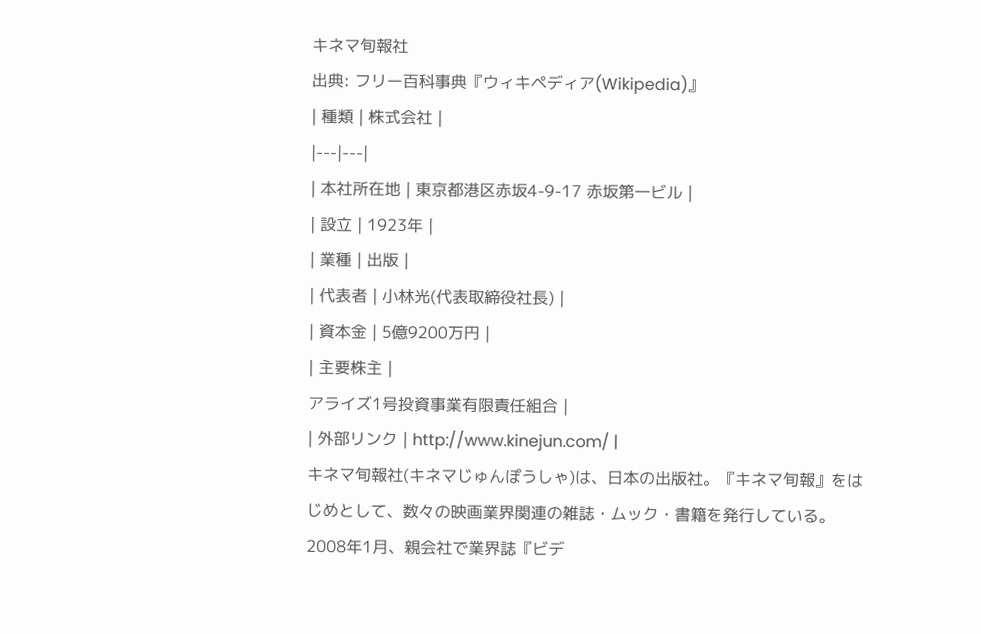キネマ旬報社
出典: フリー百科事典『ウィキペディア(Wikipedia)』
| 種類 | 株式会社 |
|---|---|
| 本社所在地 | 東京都港区赤坂4-9-17 赤坂第一ビル |
| 設立 | 1923年 |
| 業種 | 出版 |
| 代表者 | 小林光(代表取締役社長) |
| 資本金 | 5億9200万円 |
| 主要株主 |
アライズ1号投資事業有限責任組合 |
| 外部リンク | http://www.kinejun.com/ |
キネマ旬報社(キネマじゅんぽうしゃ)は、日本の出版社。『キネマ旬報』をはじめとして、数々の映画業界関連の雑誌・ムック・書籍を発行している。
2008年1月、親会社で業界誌『ビデ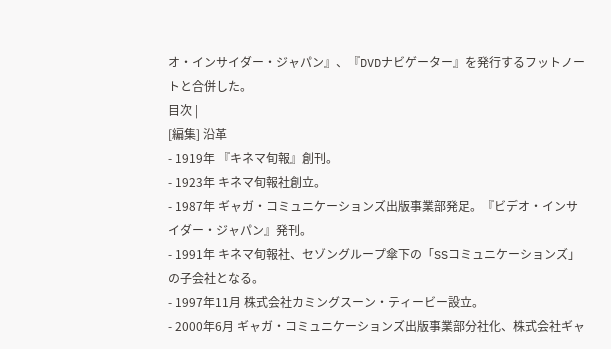オ・インサイダー・ジャパン』、『DVDナビゲーター』を発行するフットノートと合併した。
目次 |
[編集] 沿革
- 1919年 『キネマ旬報』創刊。
- 1923年 キネマ旬報社創立。
- 1987年 ギャガ・コミュニケーションズ出版事業部発足。『ビデオ・インサイダー・ジャパン』発刊。
- 1991年 キネマ旬報社、セゾングループ傘下の「SSコミュニケーションズ」の子会社となる。
- 1997年11月 株式会社カミングスーン・ティービー設立。
- 2000年6月 ギャガ・コミュニケーションズ出版事業部分社化、株式会社ギャ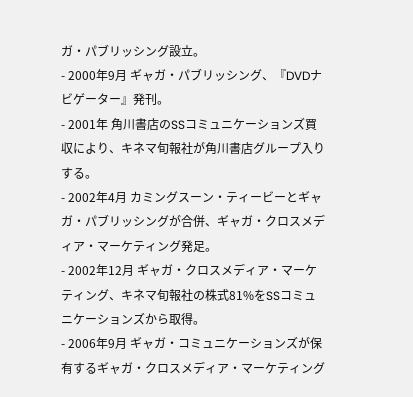ガ・パブリッシング設立。
- 2000年9月 ギャガ・パブリッシング、『DVDナビゲーター』発刊。
- 2001年 角川書店のSSコミュニケーションズ買収により、キネマ旬報社が角川書店グループ入りする。
- 2002年4月 カミングスーン・ティービーとギャガ・パブリッシングが合併、ギャガ・クロスメディア・マーケティング発足。
- 2002年12月 ギャガ・クロスメディア・マーケティング、キネマ旬報社の株式81%をSSコミュニケーションズから取得。
- 2006年9月 ギャガ・コミュニケーションズが保有するギャガ・クロスメディア・マーケティング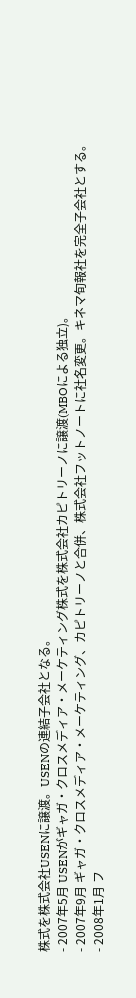株式を株式会社USENに譲渡。USENの連結子会社となる。
- 2007年5月 USENがギャガ・クロスメディア・メーケティング株式を株式会社カピトリーノに譲渡(MBOによる独立)。
- 2007年9月 ギャガ・クロスメディア・メーケティング、カピトリーノと合併、株式会社フットノートに社名変更。キネマ旬報社を完全子会社とする。
- 2008年1月 フ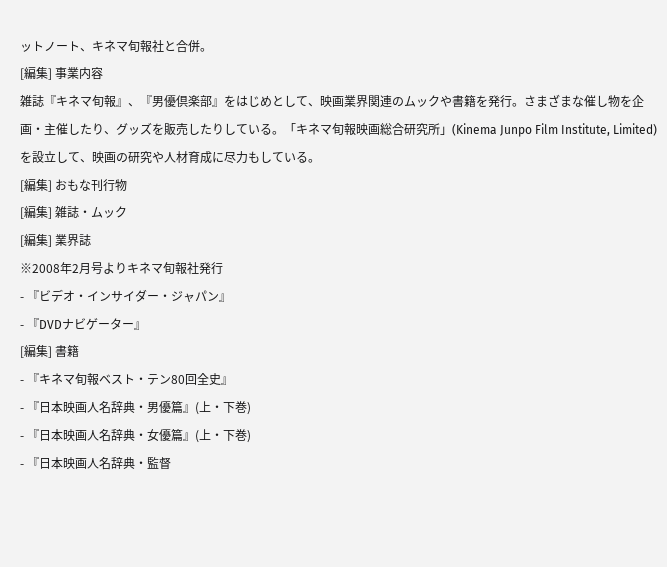ットノート、キネマ旬報社と合併。
[編集] 事業内容
雑誌『キネマ旬報』、『男優倶楽部』をはじめとして、映画業界関連のムックや書籍を発行。さまざまな催し物を企画・主催したり、グッズを販売したりしている。「キネマ旬報映画総合研究所」(Kinema Junpo Film Institute, Limited)を設立して、映画の研究や人材育成に尽力もしている。
[編集] おもな刊行物
[編集] 雑誌・ムック
[編集] 業界誌
※2008年2月号よりキネマ旬報社発行
- 『ビデオ・インサイダー・ジャパン』
- 『DVDナビゲーター』
[編集] 書籍
- 『キネマ旬報ベスト・テン80回全史』
- 『日本映画人名辞典・男優篇』(上・下巻)
- 『日本映画人名辞典・女優篇』(上・下巻)
- 『日本映画人名辞典・監督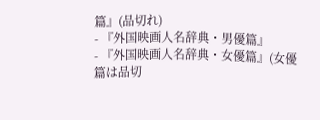篇』(品切れ)
- 『外国映画人名辞典・男優篇』
- 『外国映画人名辞典・女優篇』(女優篇は品切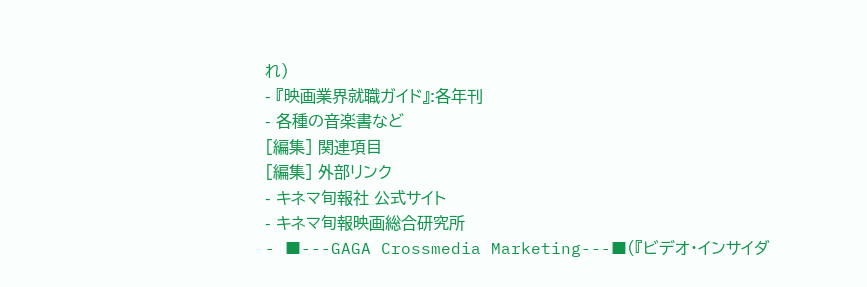れ)
- 『映画業界就職ガイド』:各年刊
- 各種の音楽書など
[編集] 関連項目
[編集] 外部リンク
- キネマ旬報社 公式サイト
- キネマ旬報映画総合研究所
- ■---GAGA Crossmedia Marketing---■(『ビデオ・インサイダ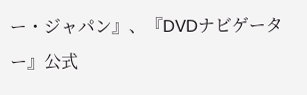ー・ジャパン』、『DVDナビゲーター』公式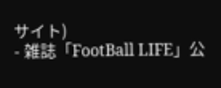サイト)
- 雑誌「FootBall LIFE」公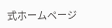式ホームページ